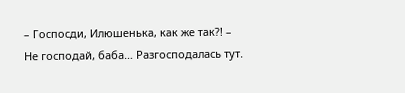– Госпосди, Илюшенька, как же так?! – Не господай, баба… Разгосподалась тут.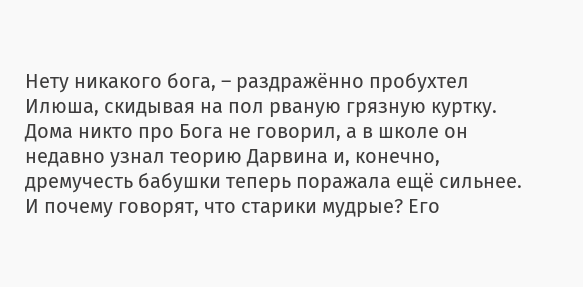Нету никакого бога, – раздражённо пробухтел Илюша, скидывая на пол рваную грязную куртку. Дома никто про Бога не говорил, а в школе он недавно узнал теорию Дарвина и, конечно, дремучесть бабушки теперь поражала ещё сильнее. И почему говорят, что старики мудрые? Его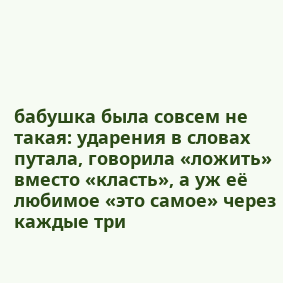бабушка была совсем не такая: ударения в словах путала, говорила «ложить» вместо «класть», а уж её любимое «это самое» через каждые три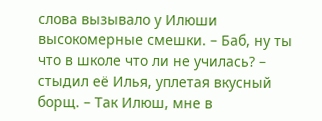слова вызывало у Илюши высокомерные смешки. – Баб, ну ты что в школе что ли не училась? – стыдил её Илья, уплетая вкусный борщ. – Так Илюш, мне в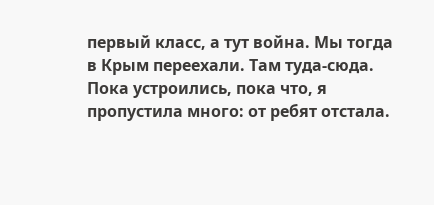первый класс, а тут война. Мы тогда в Крым переехали. Там туда-сюда. Пока устроились, пока что, я пропустила много: от ребят отстала.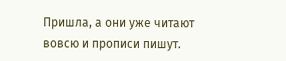Пришла, а они уже читают вовсю и прописи пишут.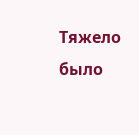Тяжело было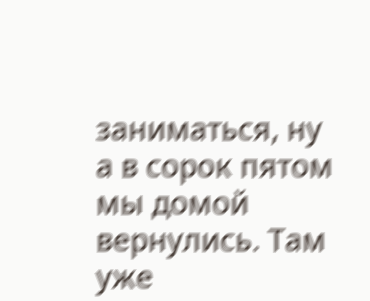заниматься, ну а в сорок пятом мы домой вернулись. Там уже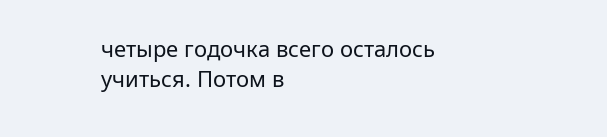четыре годочка всего осталось учиться. Потом в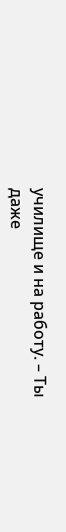училище и на работу. – Ты даже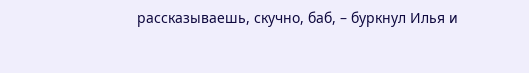рассказываешь, скучно, баб, – буркнул Илья и